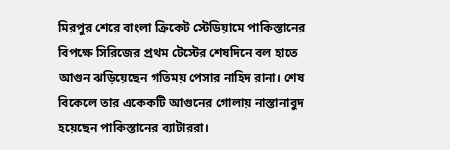মিরপুর শেরে বাংলা ক্রিকেট স্টেডিয়ামে পাকিস্তানের বিপক্ষে সিরিজের প্রথম টেস্টের শেষদিনে বল হাতে আগুন ঝড়িয়েছেন গতিময় পেসার নাহিদ রানা। শেষ বিকেলে তার একেকটি আগুনের গোলায় নাস্তানাবুদ হয়েছেন পাকিস্তানের ব্যাটাররা।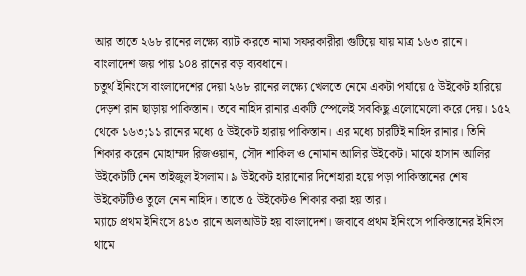আর তাতে ২৬৮ রানের লক্ষ্যে ব্যাট করতে নামা সফরকারীরা গুটিয়ে যায় মাত্র ১৬৩ রানে। বাংলাদেশ জয় পায় ১০৪ রানের বড় ব্যবধানে।
চতুর্থ ইনিংসে বাংলাদেশের দেয়া ২৬৮ রানের লক্ষ্যে খেলতে নেমে একটা পর্যায়ে ৫ উইকেট হারিয়ে দেড়শ রান ছাড়ায় পাকিস্তান। তবে নাহিদ রানার একটি স্পেলেই সবকিছু এলোমেলো করে দেয়। ১৫২ থেকে ১৬৩;১১ রানের মধ্যে ৫ উইকেট হারায় পাকিস্তান। এর মধ্যে চারটিই নাহিদ রানার। তিনি শিকার করেন মোহাম্মদ রিজওয়ান, সৌদ শাকিল ও নোমান আলির উইকেট। মাঝে হাসান আলির উইকেটটি নেন তাইজুল ইসলাম। ৯ উইকেট হারানোর দিশেহারা হয়ে পড়া পাকিস্তানের শেষ উইকেটটিও তুলে নেন নাহিদ। তাতে ৫ উইকেটও শিকার করা হয় তার।
ম্যাচে প্রথম ইনিংসে ৪১৩ রানে অলআউট হয় বাংলাদেশ। জবাবে প্রথম ইনিংসে পাকিস্তানের ইনিংস থামে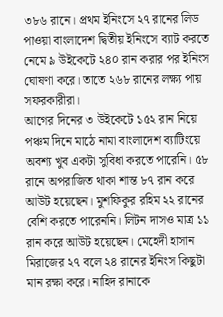৩৮৬ রানে। প্রথম ইনিংসে ২৭ রানের লিড পাওয়া বাংলাদেশ দ্বিতীয় ইনিংসে ব্যাট করতে নেমে ৯ উইকেটে ২৪০ রান করার পর ইনিংস ঘোষণা করে। তাতে ২৬৮ রানের লক্ষ্য পায় সফরকারীরা।
আগের দিনের ৩ উইকেটে ১৫২ রান নিয়ে পঞ্চম দিনে মাঠে নামা বাংলাদেশ ব্যাটিংয়ে অবশ্য খুব একটা সুবিধা করতে পারেনি। ৫৮ রানে অপরাজিত থাকা শান্ত ৮৭ রান করে আউট হয়েছেন। মুশফিকুর রহিম ২২ রানের বেশি করতে পারেননি। লিটন দাসও মাত্র ১১ রান করে আউট হয়েছেন। মেহেদী হাসান মিরাজের ২৭ বলে ২৪ রানের ইনিংস কিছুটা মান রক্ষা করে। নাহিদ রানাকে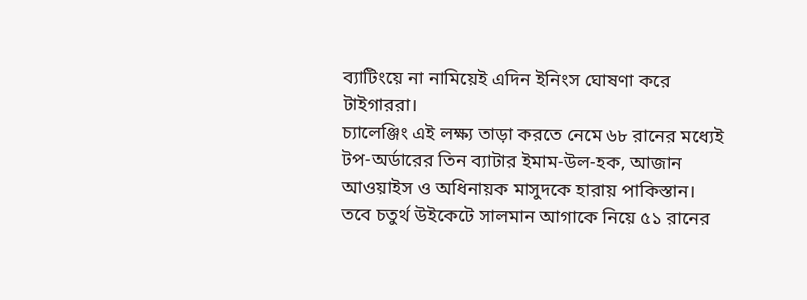ব্যাটিংয়ে না নামিয়েই এদিন ইনিংস ঘোষণা করে টাইগাররা।
চ্যালেঞ্জিং এই লক্ষ্য তাড়া করতে নেমে ৬৮ রানের মধ্যেই টপ-অর্ডারের তিন ব্যাটার ইমাম-উল-হক, আজান আওয়াইস ও অধিনায়ক মাসুদকে হারায় পাকিস্তান। তবে চতুর্থ উইকেটে সালমান আগাকে নিয়ে ৫১ রানের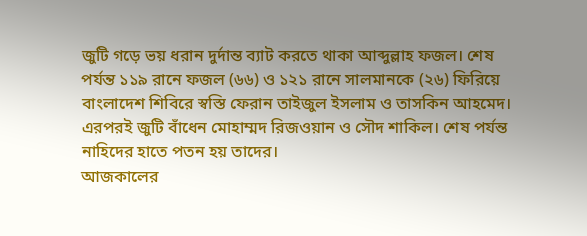জুটি গড়ে ভয় ধরান দুর্দান্ত ব্যাট করতে থাকা আব্দুল্লাহ ফজল। শেষ পর্যন্ত ১১৯ রানে ফজল (৬৬) ও ১২১ রানে সালমানকে (২৬) ফিরিয়ে বাংলাদেশ শিবিরে স্বস্তি ফেরান তাইজুল ইসলাম ও তাসকিন আহমেদ। এরপরই জুটি বাঁধেন মোহাম্মদ রিজওয়ান ও সৌদ শাকিল। শেষ পর্যন্ত নাহিদের হাতে পতন হয় তাদের।
আজকালের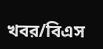খবর/বিএস